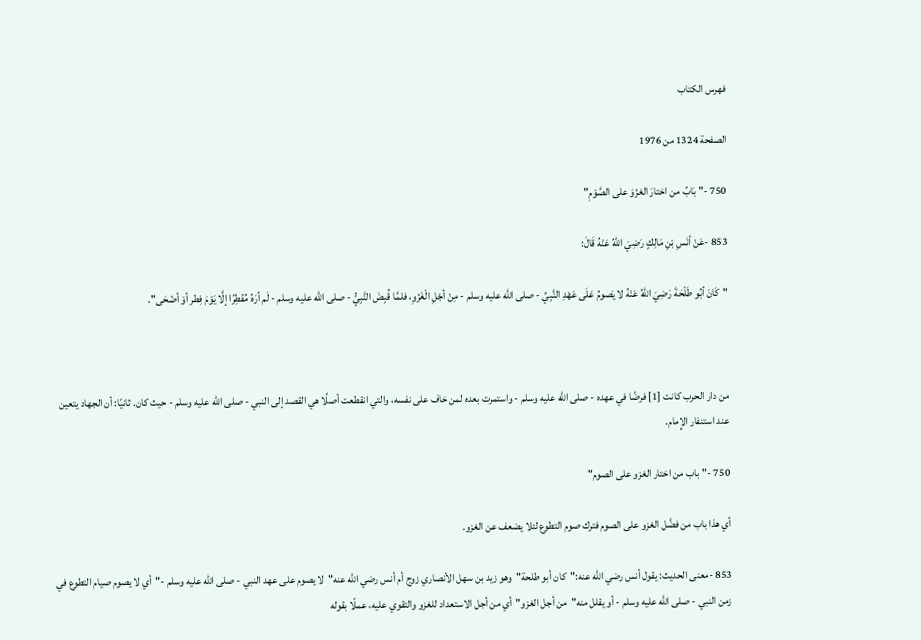فهرس الكتاب

الصفحة 1324 من 1976

750 -"بَابُ من اختارَ الغزْوَ على الصَّوْمِ"

853 -عَنْ أنَسِ بْنِ مَالِكٍ رَضِيَ اللهُ عَنْهُ قَالَ:

"كَانَ أبُو طَلْحَةَ رَضِيَ اللهُ عَنْهُ لا يَصومُ عَلَى عَهْدِ النَّبِيِّ - صلى الله عليه وسلم - مِنْ أجْلِ الْغَزْوِ، فلمَّا قُبِضَ النَّبِيُّ - صلى الله عليه وسلم - لَم أرَهُ مُفْطِرًا إلَّا يَوْمَ فِطر أوْ أضْحَى".



من دار الحرب كانت [1] فرضًا في عهده - صلى الله عليه وسلم - واستمرت بعده لمن خاف على نفسه، والتي انقطعت أصلًا هي القصد إلى النبي - صلى الله عليه وسلم - حيث كان. ثانيًا: أن الجهاد يتعين عند استنفار الإِمام.

750 -"باب من اختار الغزو على الصوم"

أي هذا باب من فضَّل الغزو على الصوم فترك صوم التطوع لئلا يضعف عن الغزو.

853 -معنى الحديث: يقول أنس رضي الله عنه:"كان أبو طلحة"وهو زيد بن سهل الأنصاري زوج أم أنس رضي الله عنه"لا يصوم على عهد النبي - صلى الله عليه وسلم -"أي لا يصوم صيام التطوع في زمن النبي - صلى الله عليه وسلم - أو يقلل منه"من أجل الغزو"أي من أجل الاستعداد للغزو والتقوي عليه، عملًا بقوله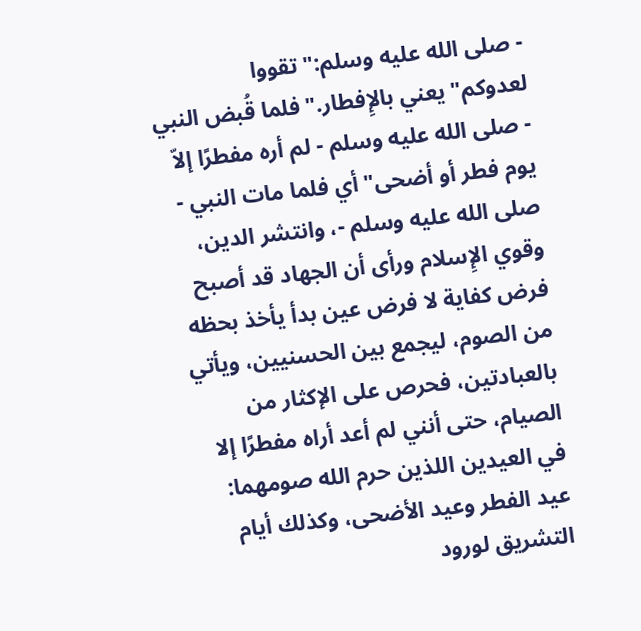- صلى الله عليه وسلم:"تقووا لعدوكم"يعني بالإِفطار."فلما قُبض النبي - صلى الله عليه وسلم - لم أره مفطرًا إلاّ يوم فطر أو أضحى"أي فلما مات النبي - صلى الله عليه وسلم -، وانتشر الدين، وقوي الإِسلام ورأى أن الجهاد قد أصبح فرض كفاية لا فرض عين بدأ يأخذ بحظه من الصوم، ليجمع بين الحسنيين، ويأتي بالعبادتين، فحرص على الإكثار من الصيام، حتى أنني لم أعد أراه مفطرًا إلا في العيدين اللذين حرم الله صومهما: عيد الفطر وعيد الأضحى، وكذلك أيام التشريق لورود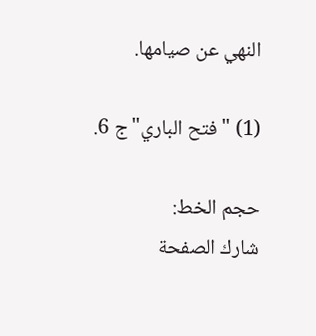النهي عن صيامها.

(1) "فتح الباري"ج 6.

حجم الخط:
شارك الصفحة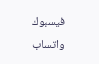فيسبوك واتساب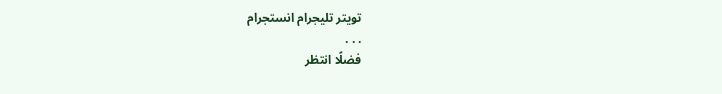تويتر تليجرام انستجرام
. . .
فضلًا انتظر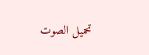تحميل الصوت